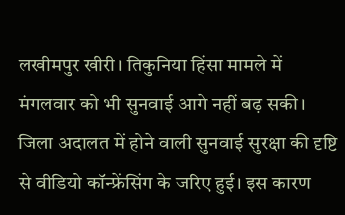लखीमपुर खीरी। तिकुनिया हिंसा मामले में मंगलवार को भी सुनवाई आगे नहीं बढ़ सकी। जिला अदालत में होने वाली सुनवाई सुरक्षा की दृष्टि से वीडियो कॉन्फ्रेंसिंग के जरिए हुई। इस कारण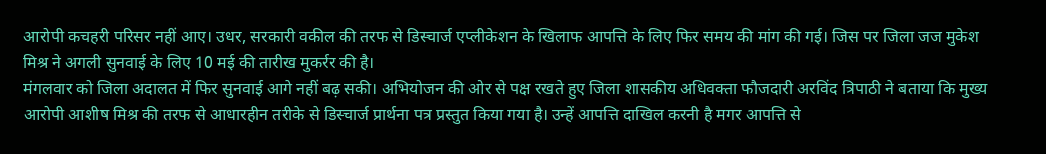आरोपी कचहरी परिसर नहीं आए। उधर, सरकारी वकील की तरफ से डिस्चार्ज एप्लीकेशन के खिलाफ आपत्ति के लिए फिर समय की मांग की गई। जिस पर जिला जज मुकेश मिश्र ने अगली सुनवाई के लिए 10 मई की तारीख मुकर्रर की है।
मंगलवार को जिला अदालत में फिर सुनवाई आगे नहीं बढ़ सकी। अभियोजन की ओर से पक्ष रखते हुए जिला शासकीय अधिवक्ता फौजदारी अरविंद त्रिपाठी ने बताया कि मुख्य आरोपी आशीष मिश्र की तरफ से आधारहीन तरीके से डिस्चार्ज प्रार्थना पत्र प्रस्तुत किया गया है। उन्हें आपत्ति दाखिल करनी है मगर आपत्ति से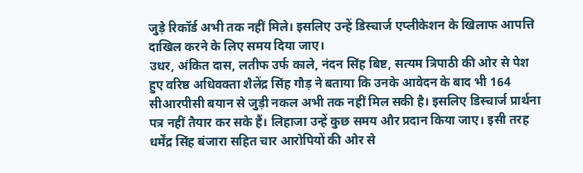जुड़े रिकॉर्ड अभी तक नहीं मिले। इसलिए उन्हें डिस्चार्ज एप्लीकेशन के खिलाफ आपत्ति दाखिल करने के लिए समय दिया जाए।
उधर, अंकित दास, लतीफ उर्फ काले, नंदन सिंह बिष्ट, सत्यम त्रिपाठी की ओर से पेश हुए वरिष्ठ अधिवक्ता शैलेंद्र सिंह गौड़ ने बताया कि उनके आवेदन के बाद भी 164 सीआरपीसी बयान से जुड़ी नकल अभी तक नहीं मिल सकी है। इसलिए डिस्चार्ज प्रार्थना पत्र नहीं तैयार कर सके हैं। लिहाजा उन्हें कुछ समय और प्रदान किया जाए। इसी तरह धर्मेंद्र सिंह बंजारा सहित चार आरोपियों की ओर से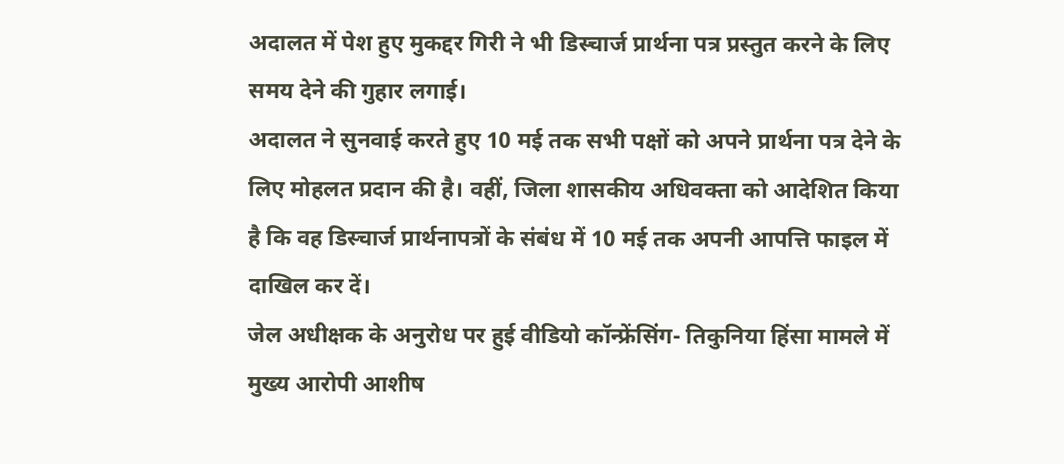अदालत में पेश हुए मुकद्दर गिरी ने भी डिस्चार्ज प्रार्थना पत्र प्रस्तुत करने के लिए समय देने की गुहार लगाई।
अदालत ने सुनवाई करते हुए 10 मई तक सभी पक्षों को अपने प्रार्थना पत्र देने के लिए मोहलत प्रदान की है। वहीं, जिला शासकीय अधिवक्ता को आदेशित किया है कि वह डिस्चार्ज प्रार्थनापत्रों के संबंध में 10 मई तक अपनी आपत्ति फाइल में दाखिल कर दें।
जेल अधीक्षक के अनुरोध पर हुई वीडियो कॉन्फ्रेंसिंग- तिकुनिया हिंसा मामले में मुख्य आरोपी आशीष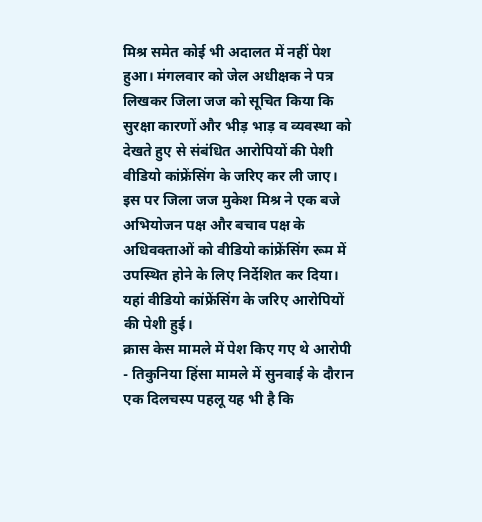मिश्र समेत कोई भी अदालत में नहीं पेश हुआ। मंगलवार को जेल अधीक्षक ने पत्र लिखकर जिला जज को सूचित किया कि सुरक्षा कारणों और भीड़ भाड़ व व्यवस्था को देखते हुए से संबंधित आरोपियों की पेशी वीडियो कांफ्रेंसिंग के जरिए कर ली जाए।
इस पर जिला जज मुकेश मिश्र ने एक बजे अभियोजन पक्ष और बचाव पक्ष के अधिवक्ताओं को वीडियो कांफ्रेंसिंग रूम में उपस्थित होने के लिए निर्देशित कर दिया। यहां वीडियो कांफ्रेंसिंग के जरिए आरोपियों की पेशी हुई।
क्रास केस मामले में पेश किए गए थे आरोपी - तिकुनिया हिंसा मामले में सुनवाई के दौरान एक दिलचस्प पहलू यह भी है कि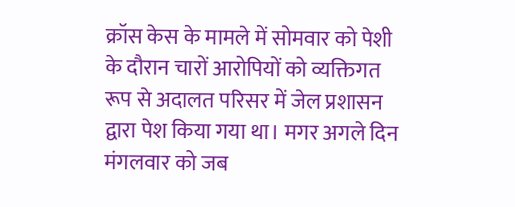क्रॉस केस के मामले में सोमवार को पेशी के दौरान चारों आरोपियों को व्यक्तिगत रूप से अदालत परिसर में जेल प्रशासन द्वारा पेश किया गया था। मगर अगले दिन मंगलवार को जब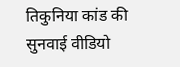तिकुनिया कांड की सुनवाई वीडियो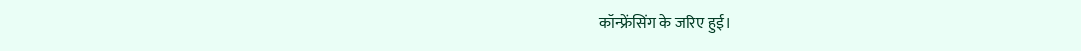कॉन्फ्रेंसिंग के जरिए हुई।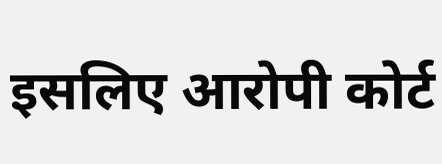इसलिए आरोपी कोर्ट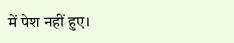में पेश नहीं हुए।